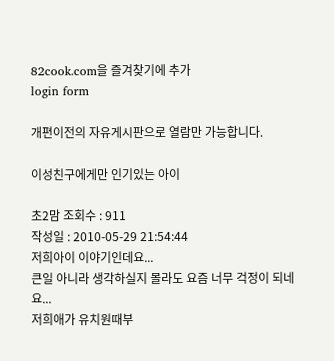82cook.com을 즐겨찾기에 추가
login form

개편이전의 자유게시판으로 열람만 가능합니다.

이성친구에게만 인기있는 아이

초2맘 조회수 : 911
작성일 : 2010-05-29 21:54:44
저희아이 이야기인데요...
큰일 아니라 생각하실지 몰라도 요즘 너무 걱정이 되네요...
저희애가 유치원때부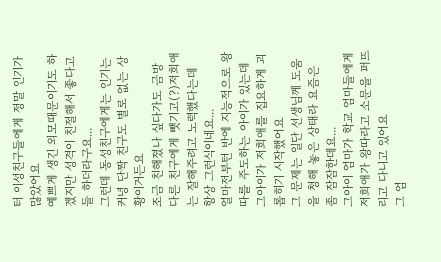터 이성친구들에게 정말 인기가 많았어요
예쁘게 생긴 외모때문이기도 하겠지만 성격이 친절해서 좋다고들 하더라구요...
그런데 동성친구에게는 인기는 커녕 단짝 친구도 별로 없는 상황이거든요
조금 친해졌나 싶다가도 금방 다른 친구에게 뺏기고(?)저희애는 잘해주려고 노력했다는데
항상 그런식이네요...
얼마전부턴 반에 지능적으로 왕따를 주도하는 아이가 있는데 그아이가 저희애를 집요하게 괴롭히기 시작했어요
그 문제는 일단 선생님께 도움을 청해 놓은 상태라 요즘은 좀 잠잠한데요...
그아이 엄마가 학교 엄마들에게 저희애가 왕따라고 소문을 퍼뜨리고 다니고 있어요
그 엄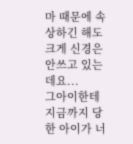마 때문에 속상하긴 해도 크게 신경은 안쓰고 있는데요...
그아이한테 지금까지 당한 아이가 너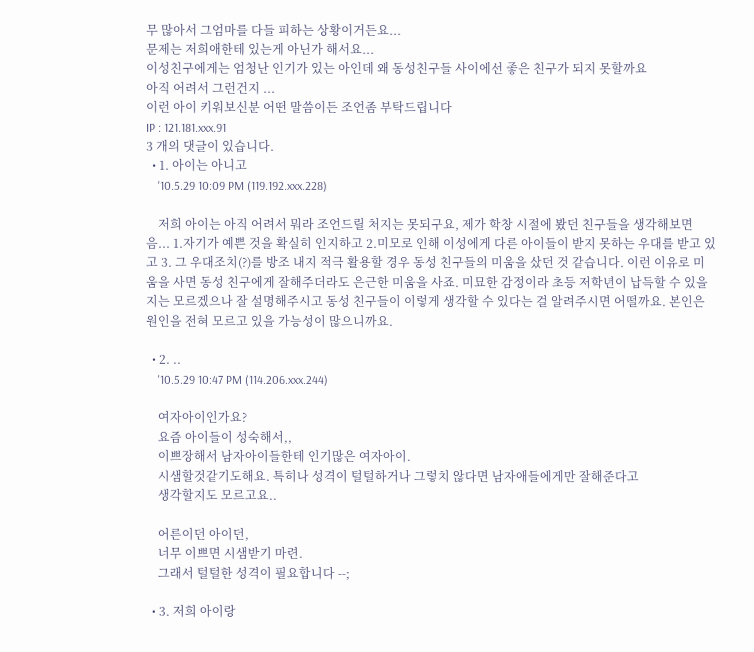무 많아서 그엄마를 다들 피하는 상황이거든요...
문제는 저희애한테 있는게 아닌가 해서요...
이성친구에게는 엄청난 인기가 있는 아인데 왜 동성친구들 사이에선 좋은 친구가 되지 못할까요
아직 어려서 그런건지 ...
이런 아이 키워보신분 어떤 말씀이든 조언좀 부탁드립니다
IP : 121.181.xxx.91
3 개의 댓글이 있습니다.
  • 1. 아이는 아니고
    '10.5.29 10:09 PM (119.192.xxx.228)

    저희 아이는 아직 어려서 뭐라 조언드릴 처지는 못되구요, 제가 학창 시절에 봤던 친구들을 생각해보면 음... 1.자기가 예쁜 것을 확실히 인지하고 2.미모로 인해 이성에게 다른 아이들이 받지 못하는 우대를 받고 있고 3. 그 우대조치(?)를 방조 내지 적극 활용할 경우 동성 친구들의 미움을 샀던 것 같습니다. 이런 이유로 미움을 사면 동성 친구에게 잘해주더라도 은근한 미움을 사죠. 미묘한 감정이라 초등 저학년이 납득할 수 있을지는 모르겠으나 잘 설명해주시고 동성 친구들이 이렇게 생각할 수 있다는 걸 알려주시면 어떨까요. 본인은 원인을 전혀 모르고 있을 가능성이 많으니까요.

  • 2. ..
    '10.5.29 10:47 PM (114.206.xxx.244)

    여자아이인가요?
    요즘 아이들이 성숙해서,,
    이쁘장해서 남자아이들한테 인기많은 여자아이.
    시샘할것같기도해요. 특히나 성격이 털털하거나 그렇치 않다면 남자애들에게만 잘해준다고
    생각할지도 모르고요..

    어른이던 아이던,
    너무 이쁘면 시샘받기 마련.
    그래서 털털한 성격이 필요합니다 --;

  • 3. 저희 아이랑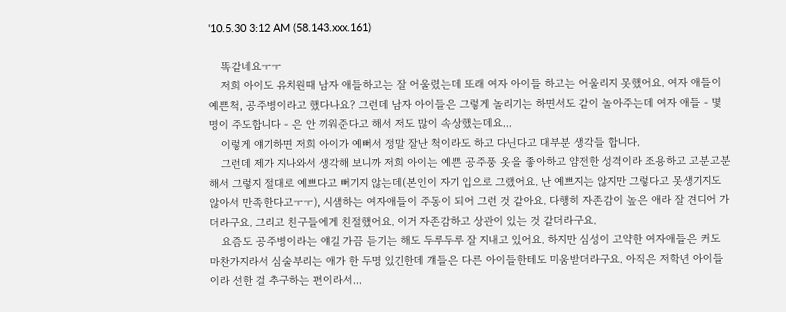'10.5.30 3:12 AM (58.143.xxx.161)

    똑같네요ㅜㅜ
    저희 아이도 유치원때 남자 애들하고는 잘 어울렸는데 또래 여자 아이들 하고는 어울리지 못했어요. 여자 애들이 예쁜척, 공주병이라고 했다나요? 그런데 남자 아이들은 그렇게 놀리기는 하면서도 같이 놀아주는데 여자 애들 - 몇 명이 주도합니다 - 은 안 끼워준다고 해서 저도 많이 속상했는데요...
    이렇게 얘기하면 저희 아이가 예뻐서 정말 잘난 척이라도 하고 다닌다고 대부분 생각들 합니다.
    그런데 제가 지나와서 생각해 보니까 저희 아이는 예쁜 공주풍 옷을 좋아하고 얌전한 성격이라 조용하고 고분고분해서 그렇지 절대로 예쁘다고 뻐기지 않는데(본인이 자기 입으로 그랬어요. 난 예쁘지는 않지만 그렇다고 못생기지도 않아서 만족한다고ㅜㅜ), 시샘하는 여자애들이 주동이 되어 그런 것 같아요. 다행히 자존감이 높은 애라 잘 견디어 가더라구요. 그리고 친구들에게 친절했어요. 이거 자존감하고 상관이 있는 것 같더라구요.
    요즘도 공주병이라는 얘길 가끔 듣기는 해도 두루두루 잘 지내고 있어요. 하지만 심성이 고약한 여자애들은 커도 마찬가지라서 심술부리는 애가 한 두명 있긴한데 걔들은 다른 아이들한테도 미움받더라구요. 아직은 저학년 아이들이라 선한 걸 추구하는 편이라서...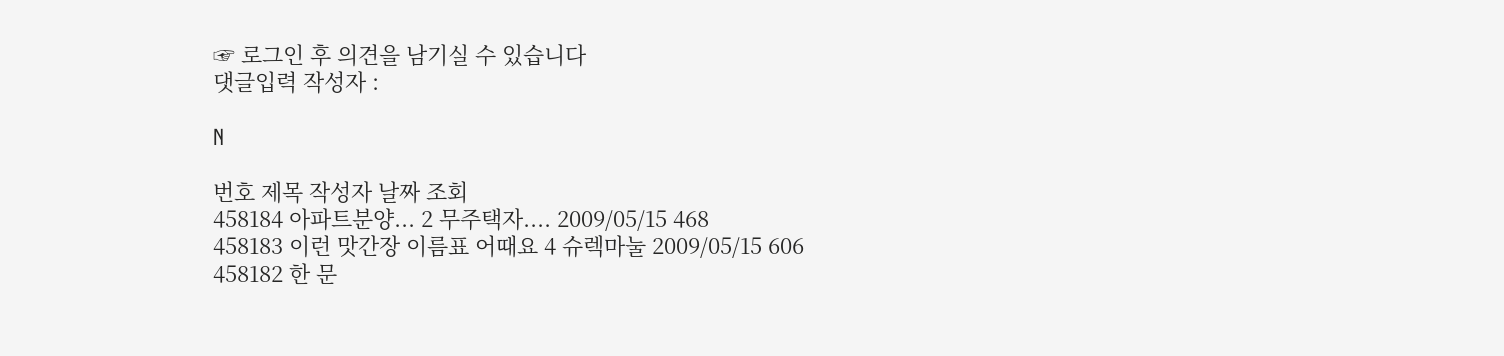☞ 로그인 후 의견을 남기실 수 있습니다
댓글입력 작성자 :

N

번호 제목 작성자 날짜 조회
458184 아파트분양... 2 무주택자.... 2009/05/15 468
458183 이런 맛간장 이름표 어때요 4 슈렉마눌 2009/05/15 606
458182 한 문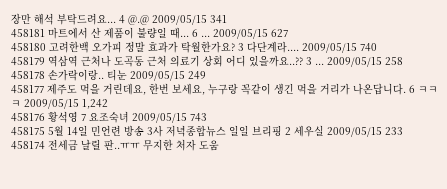장만 해석 부탁드려요... 4 @.@ 2009/05/15 341
458181 마트에서 산 제품이 불량일 때... 6 ... 2009/05/15 627
458180 고려한백 오가피 정말 효과가 탁월한가요? 3 다단계라.... 2009/05/15 740
458179 역삼역 근처나 도곡동 근처 의료기 상회 어디 있을까요..?? 3 ... 2009/05/15 258
458178 손가락이랑.. 티눈 2009/05/15 249
458177 제주도 먹을 거린데요, 한번 보세요, 누구랑 꼭같이 생긴 먹을 거리가 나온답니다. 6 ㅋㅋㅋ 2009/05/15 1,242
458176 황석영 7 요조숙녀 2009/05/15 743
458175 5월 14일 민언련 방송 3사 저녁종합뉴스 일일 브리핑 2 세우실 2009/05/15 233
458174 전세금 날릴 판..ㅠㅠ 무지한 처자 도움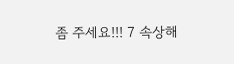좀 주세요!!! 7 속상해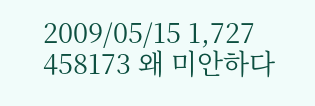2009/05/15 1,727
458173 왜 미안하다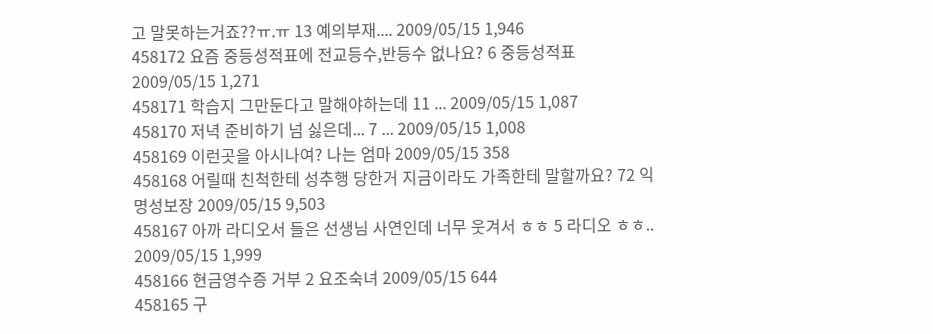고 말못하는거죠??ㅠ.ㅠ 13 예의부재.... 2009/05/15 1,946
458172 요즘 중등성적표에 전교등수,반등수 없나요? 6 중등성적표 2009/05/15 1,271
458171 학습지 그만둔다고 말해야하는데 11 ... 2009/05/15 1,087
458170 저녁 준비하기 넘 싫은데... 7 ... 2009/05/15 1,008
458169 이런곳을 아시나여? 나는 엄마 2009/05/15 358
458168 어릴때 친척한테 성추행 당한거 지금이라도 가족한테 말할까요? 72 익명성보장 2009/05/15 9,503
458167 아까 라디오서 들은 선생님 사연인데 너무 웃겨서 ㅎㅎ 5 라디오 ㅎㅎ.. 2009/05/15 1,999
458166 현금영수증 거부 2 요조숙녀 2009/05/15 644
458165 구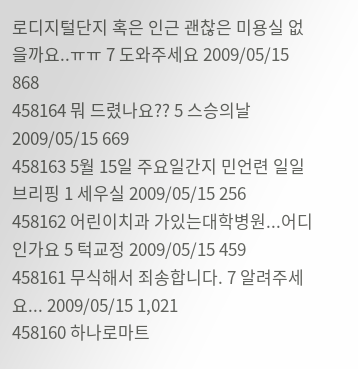로디지털단지 혹은 인근 괜찮은 미용실 없을까요..ㅠㅠ 7 도와주세요 2009/05/15 868
458164 뭐 드렸나요?? 5 스승의날 2009/05/15 669
458163 5월 15일 주요일간지 민언련 일일 브리핑 1 세우실 2009/05/15 256
458162 어린이치과 가있는대학병원...어디인가요 5 턱교정 2009/05/15 459
458161 무식해서 죄송합니다. 7 알려주세요... 2009/05/15 1,021
458160 하나로마트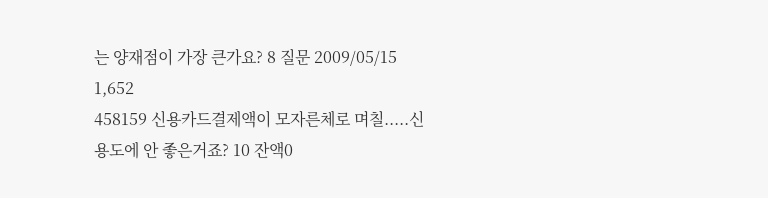는 양재점이 가장 큰가요? 8 질문 2009/05/15 1,652
458159 신용카드결제액이 모자른체로 며칠.....신용도에 안 좋은거죠? 10 잔액0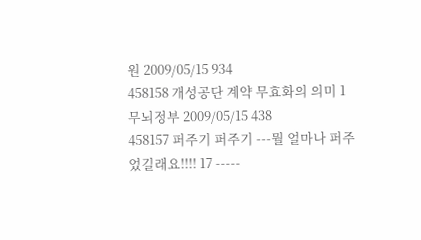원 2009/05/15 934
458158 개성공단 계약 무효화의 의미 1 무뇌정부 2009/05/15 438
458157 퍼주기 퍼주기 ---뭘 얼마나 퍼주었길래요!!!! 17 -----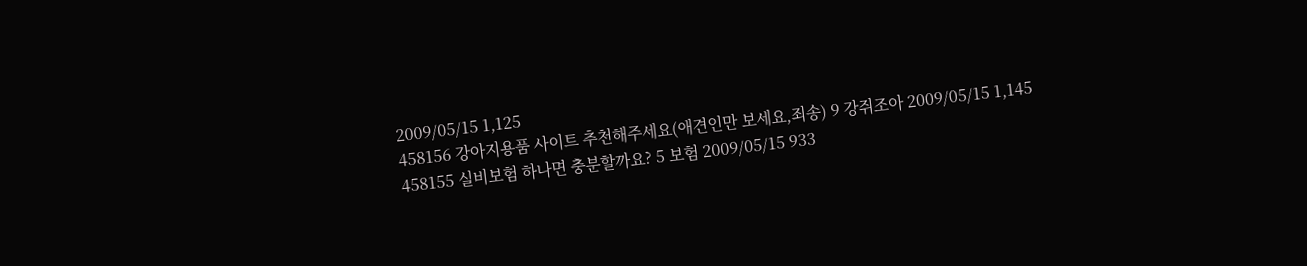2009/05/15 1,125
458156 강아지용품 사이트 추천해주세요(애견인만 보세요,죄송) 9 강쥐조아 2009/05/15 1,145
458155 실비보험 하나면 충분할까요? 5 보험 2009/05/15 933